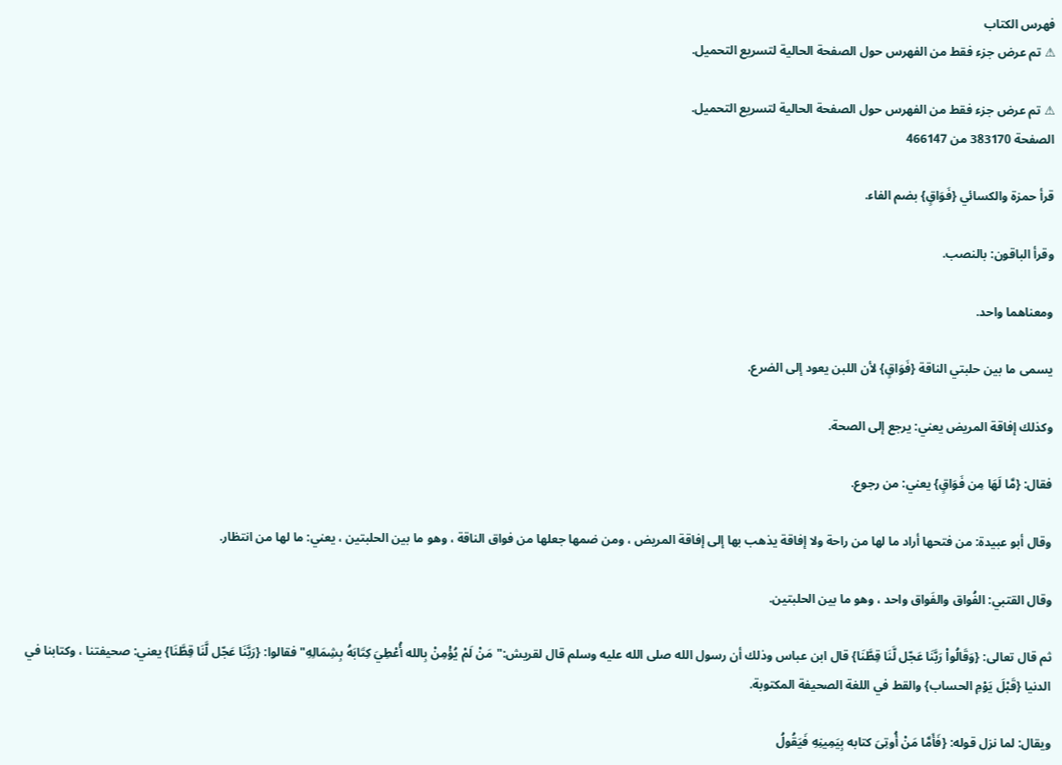فهرس الكتاب
⚠ تم عرض جزء فقط من الفهرس حول الصفحة الحالية لتسريع التحميل.

⚠ تم عرض جزء فقط من الفهرس حول الصفحة الحالية لتسريع التحميل.
الصفحة 383170 من 466147

قرأ حمزة والكسائي {فَوَاقٍ} بضم الفاء.

وقرأ الباقون: بالنصب.

ومعناهما واحد.

يسمى ما بين حلبتي الناقة {فَوَاقٍ} لأن اللبن يعود إلى الضرع.

وكذلك إفاقة المريض يعني: يرجع إلى الصحة.

فقال: {مَّا لَهَا مِن فَوَاقٍ} يعني: من رجوع.

وقال أبو عبيدة: من فتحها أراد ما لها من راحة ولا إفاقة يذهب بها إلى إفاقة المريض ، ومن ضمها جعلها من فواق الناقة ، وهو ما بين الحلبتين ، يعني: ما لها من انتظار.

وقال القتبي: الفُواق والفَواق واحد ، وهو ما بين الحلبتين.

ثم قال تعالى: {وَقَالُواْ رَبَّنَا عَجّل لَّنَا قِطَّنَا} قال ابن عباس وذلك أن رسول الله صلى الله عليه وسلم قال لقريش:"مَنْ لَمْ يُؤْمِنْ بِالله أُعْطِيَ كِتَابَهُ بِشِمَالِهِ"فقالوا: {رَبَّنَا عَجّل لَّنَا قِطَّنَا} يعني: صحيفتنا ، وكتابنا في الدنيا {قَبْلَ يَوْمِ الحساب} والقط في اللغة الصحيفة المكتوبة.

ويقال: لما نزل قوله: {فَأَمَّا مَنْ أُوتِىَ كتابه بِيَمِينِهِ فَيَقُولُ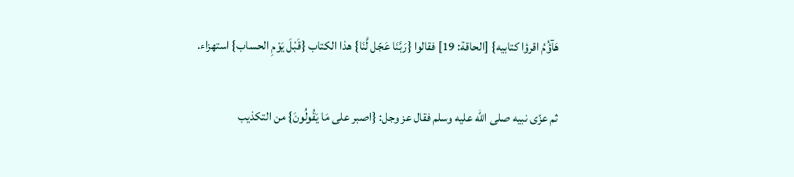هَآؤُمُ اقرؤا كتابيه} [الحاقة: 19] فقالوا {رَبَّنَا عَجّل لَّنَا} هذا الكتاب {قَبْلَ يَوْمِ الحساب} استهزاء.

ثم عزّى نبيه صلى الله عليه وسلم فقال عز وجل: {اصبر على مَا يَقُولُونَ} من التكذيب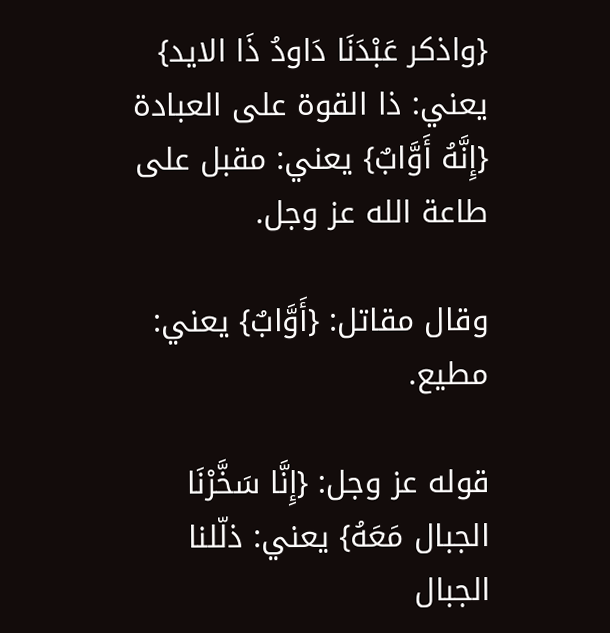{واذكر عَبْدَنَا دَاودُ ذَا الايد} يعني: ذا القوة على العبادة {إِنَّهُ أَوَّابٌ} يعني: مقبل على طاعة الله عز وجل.

وقال مقاتل: {أَوَّابٌ} يعني: مطيع.

قوله عز وجل: {إِنَّا سَخَّرْنَا الجبال مَعَهُ} يعني: ذلّلنا الجبال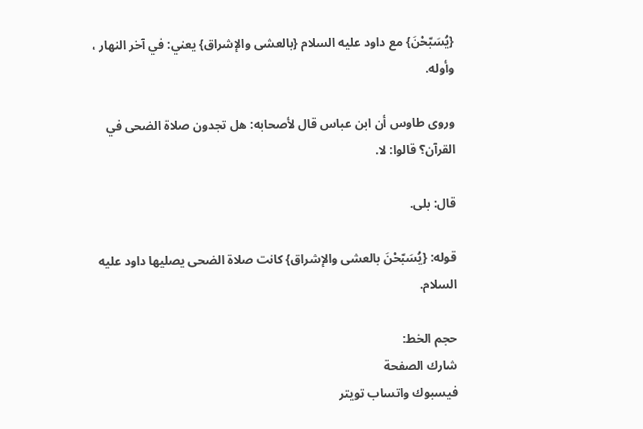{يُسَبّحْنَ} مع داود عليه السلام {بالعشى والإشراق} يعني: في آخر النهار ، وأوله.

وروى طاوس أن ابن عباس قال لأصحابه: هل تجدون صلاة الضحى في القرآن؟ قالوا: لا.

قال: بلى.

قوله: {يُسَبّحْنَ بالعشى والإشراق} كانت صلاة الضحى يصليها داود عليه السلام.

حجم الخط:
شارك الصفحة
فيسبوك واتساب تويتر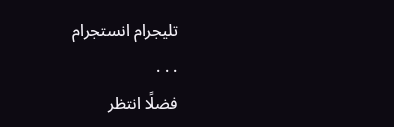تليجرام انستجرام
. . .
فضلًا انتظر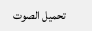تحميل الصوت